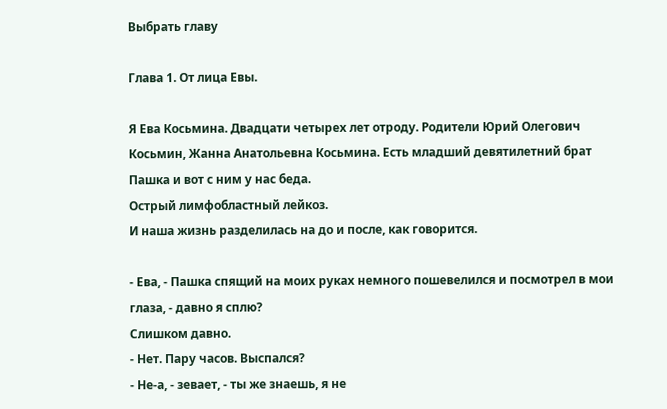Выбрать главу

Глава 1. От лица Евы.

Я Ева Косьмина. Двадцати четырех лет отроду. Родители Юрий Олегович Косьмин, Жанна Анатольевна Косьмина. Есть младший девятилетний брат Пашка и вот с ним у нас беда.
Острый лимфобластный лейкоз.
И наша жизнь разделилась на до и после, как говорится.

- Ева, - Пашка спящий на моих руках немного пошевелился и посмотрел в мои глаза, - давно я сплю?
Слишком давно.
- Нет. Пару часов. Выспался?
- Не-а, - зевает, - ты же знаешь, я не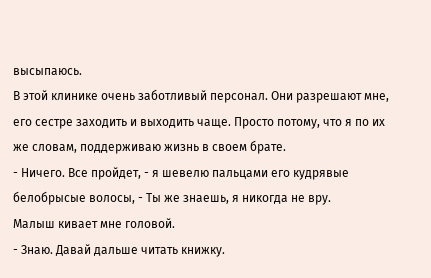высыпаюсь.
В этой клинике очень заботливый персонал. Они разрешают мне, его сестре заходить и выходить чаще. Просто потому, что я по их же словам, поддерживаю жизнь в своем брате.
- Ничего. Все пройдет, - я шевелю пальцами его кудрявые белобрысые волосы, - Ты же знаешь, я никогда не вру.
Малыш кивает мне головой.
- Знаю. Давай дальше читать книжку.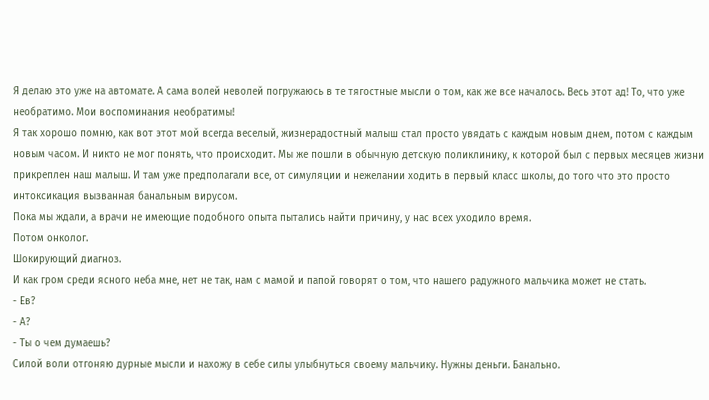Я делаю это уже на автомате. А сама волей неволей погружаюсь в те тягостные мысли о том, как же все началось. Весь этот ад! То, что уже необратимо. Мои воспоминания необратимы!
Я так хорошо помню, как вот этот мой всегда веселый, жизнерадостный малыш стал просто увядать с каждым новым днем, потом с каждым новым часом. И никто не мог понять, что происходит. Мы же пошли в обычную детскую поликлинику, к которой был с первых месяцев жизни прикреплен наш малыш. И там уже предполагали все, от симуляции и нежелании ходить в первый класс школы, до того что это просто интоксикация вызванная банальным вирусом.
Пока мы ждали, а врачи не имеющие подобного опыта пытались найти причину, у нас всех уходило время.
Потом онколог.
Шокирующий диагноз.
И как гром среди ясного неба мне, нет не так, нам с мамой и папой говорят о том, что нашего радужного мальчика может не стать.
- Ев?
- А?
- Ты о чем думаешь?
Силой воли отгоняю дурные мысли и нахожу в себе силы улыбнуться своему мальчику. Нужны деньги. Банально.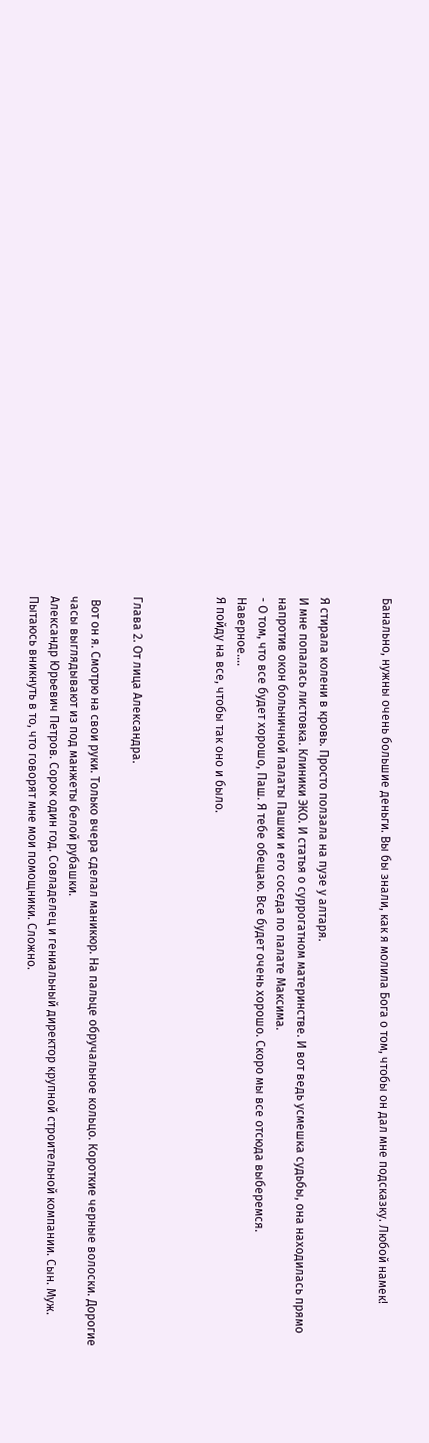Банально, нужны очень большие деньги. Вы бы знали, как я молила Бога о том, чтобы он дал мне подсказку. Любой намек!


Я стирала колени в кровь. Просто ползала на пузе у алтаря.
И мне попалась листовка. Клиники ЭКО. И статья о суррогатном материнстве. И вот ведь усмешка судьбы, она находилась прямо напротив окон больничной палаты Пашки и его соседа по палате Максима.
- О том, что все будет хорошо, Паш. Я тебе обещаю. Все будет очень хорошо. Скоро мы все отсюда выберемся.
Наверное….
Я пойду на все, чтобы так оно и было.



Глава 2. От лица Александра.

 Вот он я. Смотрю на свои руки. Только вчера сделал маникюр. На пальце обручальное кольцо. Короткие черные волоски. Дорогие часы выглядывают из под манжеты белой рубашки.
Александр Юрьевич Петров. Сорок один год. Совладелец и гениальный директор крупной строительной компании. Сын. Муж.
Пытаюсь вникнуть в то, что говорят мне мои помощники. Сложно.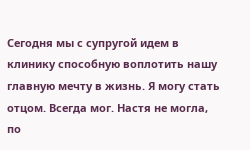Сегодня мы с супругой идем в клинику способную воплотить нашу главную мечту в жизнь. Я могу стать отцом. Всегда мог. Настя не могла, по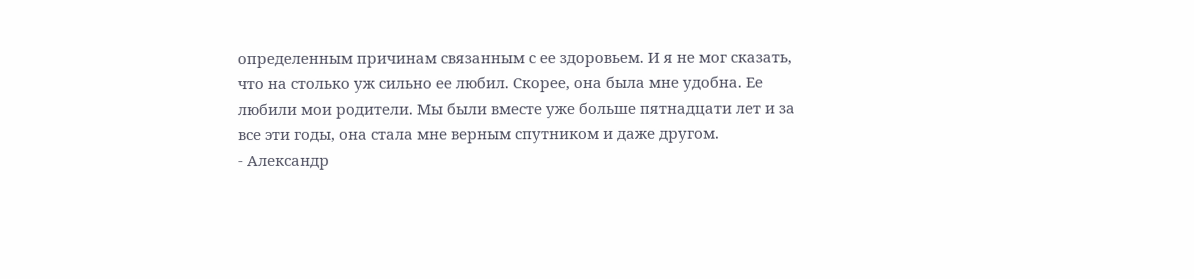определенным причинам связанным с ее здоровьем. И я не мог сказать, что на столько уж сильно ее любил. Скорее, она была мне удобна. Ее любили мои родители. Мы были вместе уже больше пятнадцати лет и за все эти годы, она стала мне верным спутником и даже другом.
- Александр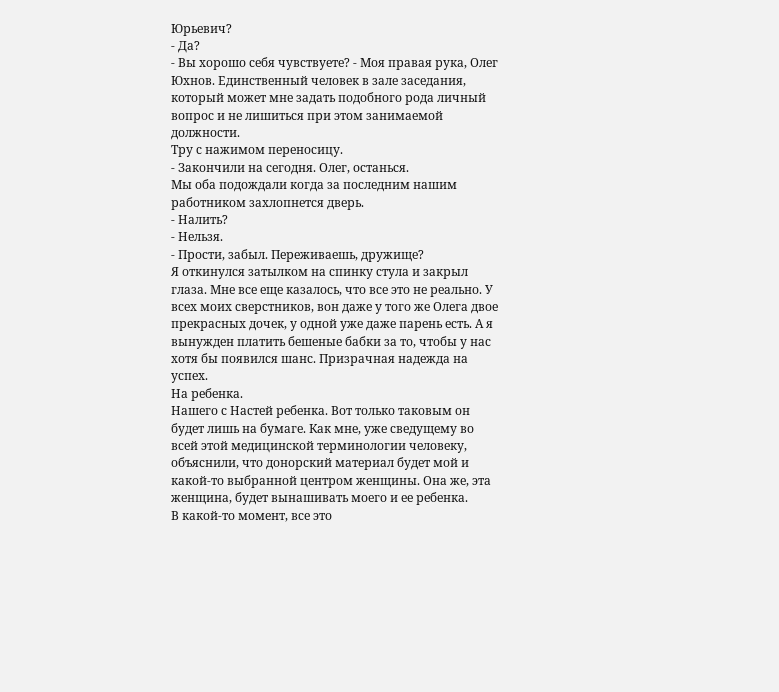Юрьевич?
- Да?
- Вы хорошо себя чувствуете? - Моя правая рука, Олег Юхнов. Единственный человек в зале заседания, который может мне задать подобного рода личный вопрос и не лишиться при этом занимаемой должности.
Тру с нажимом переносицу.
- Закончили на сегодня. Олег, останься.
Мы оба подождали когда за последним нашим работником захлопнется дверь.
- Налить?
- Нельзя.
- Прости, забыл. Переживаешь, дружище?
Я откинулся затылком на спинку стула и закрыл глаза. Мне все еще казалось, что все это не реально. У всех моих сверстников, вон даже у того же Олега двое прекрасных дочек, у одной уже даже парень есть. А я вынужден платить бешеные бабки за то, чтобы у нас хотя бы появился шанс. Призрачная надежда на успех.
На ребенка.
Нашего с Настей ребенка. Вот только таковым он будет лишь на бумаге. Как мне, уже сведущему во всей этой медицинской терминологии человеку, объяснили, что донорский материал будет мой и какой-то выбранной центром женщины. Она же, эта женщина, будет вынашивать моего и ее ребенка.
В какой-то момент, все это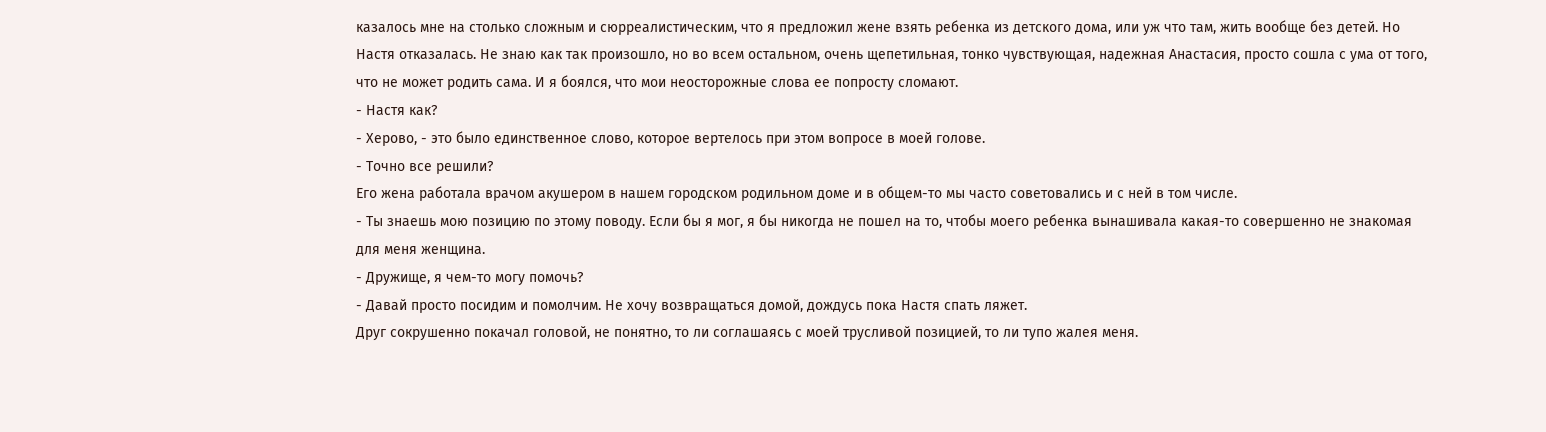казалось мне на столько сложным и сюрреалистическим, что я предложил жене взять ребенка из детского дома, или уж что там, жить вообще без детей. Но Настя отказалась. Не знаю как так произошло, но во всем остальном, очень щепетильная, тонко чувствующая, надежная Анастасия, просто сошла с ума от того, что не может родить сама. И я боялся, что мои неосторожные слова ее попросту сломают.
- Настя как?
- Херово, - это было единственное слово, которое вертелось при этом вопросе в моей голове.
- Точно все решили?
Его жена работала врачом акушером в нашем городском родильном доме и в общем-то мы часто советовались и с ней в том числе.
- Ты знаешь мою позицию по этому поводу. Если бы я мог, я бы никогда не пошел на то, чтобы моего ребенка вынашивала какая-то совершенно не знакомая для меня женщина.
- Дружище, я чем-то могу помочь?
- Давай просто посидим и помолчим. Не хочу возвращаться домой, дождусь пока Настя спать ляжет.
Друг сокрушенно покачал головой, не понятно, то ли соглашаясь с моей трусливой позицией, то ли тупо жалея меня.